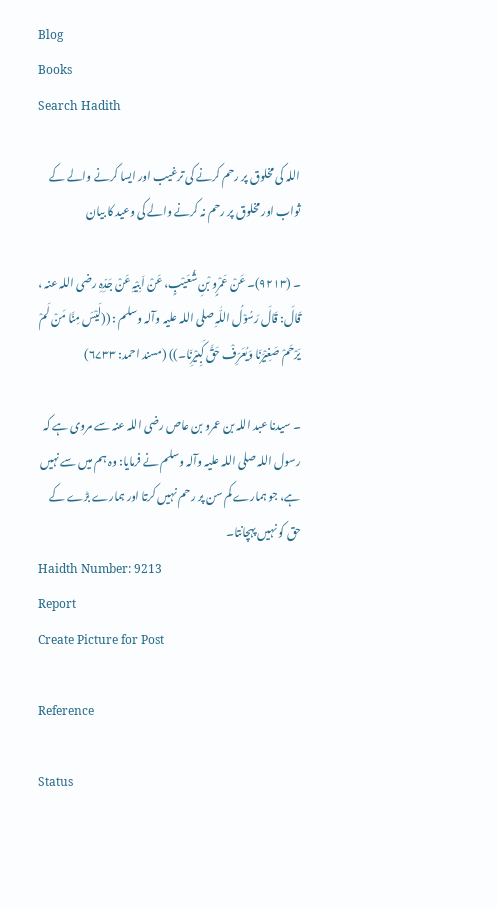Blog
Books
Search Hadith

اللہ کی مخلوق پر رحم کرنے کی ترغیب اور ایسا کرنے والے کے ثواب اور مخلوق پر رحم نہ کرنے والے کی وعید کا بیان

۔ (۹۲۱۳)۔ عَنْ عَمْرٍو بْنِ شُعَیْبٍ، عَنْ اَبِیْہِ عَنْ جَدِّہِ ‌رضی ‌اللہ ‌عنہ ‌، قَالَ: قَالَ رَسُوْلُ اللّٰہِ ‌صلی ‌اللہ ‌علیہ ‌وآلہ ‌وسلم : ((لَیْسَ مِنَّا مَنْ لَمْ یَرْحَمْ صَغِیْرَنَا وَیُعَرِّفْ حَقَّ کَبِیْرِنَا۔)) (مسند احمد: ۶۷۳۳)

۔ سیدنا عبد اللہ بن عمرو بن عاص ‌رضی ‌اللہ ‌عنہ سے مروی ہے کہ رسول اللہ ‌صلی ‌اللہ ‌علیہ ‌وآلہ ‌وسلم نے فرمایا: وہ ہم میں سے نہیں ہے، جو ہمارے کم سن پر رحم نہیں کرتا اور ہمارے بڑے کے حق کو نہیں پہچانتا۔
Haidth Number: 9213
Report
Create Picture for Post

Reference

Status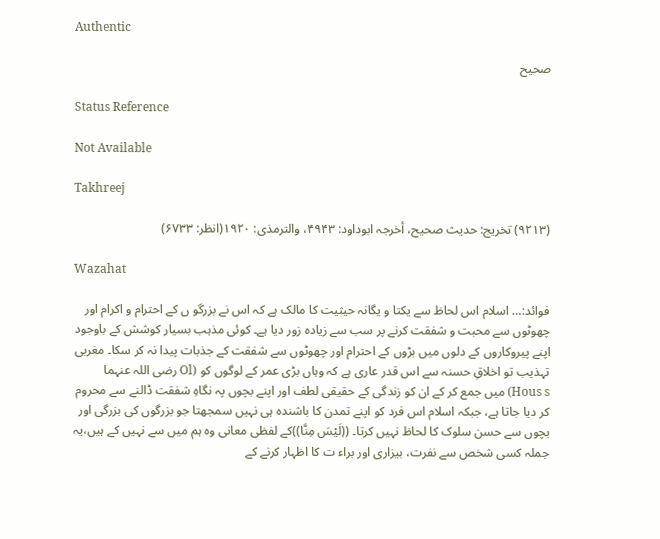Authentic

صحیح

Status Reference

Not Available

Takhreej

(۹۲۱۳) تخریج: حدیث صحیح، أخرجہ ابوداود: ۴۹۴۳، والترمذی: ۱۹۲۰(انظر: ۶۷۳۳)

Wazahat

فوائد:… اسلام اس لحاظ سے یکتا و یگانہ حیثیت کا مالک ہے کہ اس نے بزرگو ں کے احترام و اکرام اور چھوٹوں سے محبت و شفقت کرنے پر سب سے زیادہ زور دیا ہے۔ کوئی مذہب بسیار کوشش کے باوجود اپنے پیروکاروں کے دلوں میں بڑوں کے احترام اور چھوٹوں سے شفقت کے جذبات پیدا نہ کر سکا۔ مغربی تہذیب تو اخلاقِ حسنہ سے اس قدر عاری ہے کہ وہاں بڑی عمر کے لوگوں کو (Ol رضی ‌اللہ ‌عنہما Hous s) میں جمع کر کے ان کو زندگی کے حقیقی لطف اور اپنے بچوں پہ نگاہِ شفقت ڈالنے سے محروم کر دیا جاتا ہے، جبکہ اسلام اس فرد کو اپنے تمدن کا باشندہ ہی نہیں سمجھتا جو بزرگوں کی بزرگی اور بچوں سے حسن سلوک کا لحاظ نہیں کرتا۔ ((لَیْسَ مِنَّا))کے لفظی معانی وہ ہم میں سے نہیں کے ہیں،یہ جملہ کسی شخص سے نفرت، بیزاری اور براء ت کا اظہار کرنے کے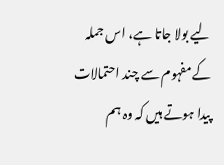لیے بولا جاتا ہے، اس جملہ کے مفہوم سے چند احتمالات پیدا ہوتے ہیں کہ وہ ہم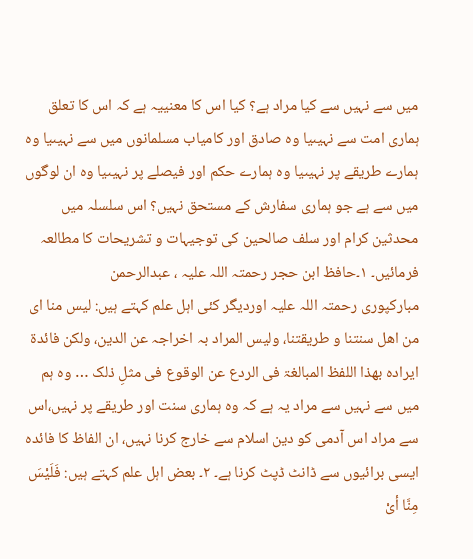میں سے نہیں سے کیا مراد ہے؟ کیا اس کا معنییہ ہے کہ اس کا تعلق ہماری امت سے نہیںیا وہ صادق اور کامیاب مسلمانوں میں سے نہیںیا وہ ہمارے طریقے پر نہیںیا وہ ہمارے حکم اور فیصلے پر نہیںیا وہ ان لوگوں میں سے ہے جو ہماری سفارش کے مستحق نہیں؟ اس سلسلہ میں محدثین کرام اور سلف صالحین کی توجیہات و تشریحات کا مطالعہ فرمائیں۔ ۱۔حافظ ابن حجر ‌رحمتہ ‌اللہ ‌علیہ ‌، عبدالرحمن مبارکپوری ‌رحمتہ ‌اللہ ‌علیہ ‌اوردیگر کئی اہل علم کہتے ہیں: لیس منا ای من اھل سنتنا و طریقتنا، ولیس المراد بہ اخراجہ عن الدین، ولکن فائدۃ ایرادہ بھذا اللفظ المبالغۃ فی الردع عن الوقوع فی مثلِ ذلک … وہ ہم میں سے نہیں سے مراد یہ ہے کہ وہ ہماری سنت اور طریقے پر نہیں،اس سے مراد اس آدمی کو دین اسلام سے خارج کرنا نہیں، ان الفاظ کا فائدہ ایسی برائیوں سے ڈانٹ ڈپٹ کرنا ہے۔ ۲۔ بعض اہل علم کہتے ہیں: فَلَیْسَ مِنَّا أیْ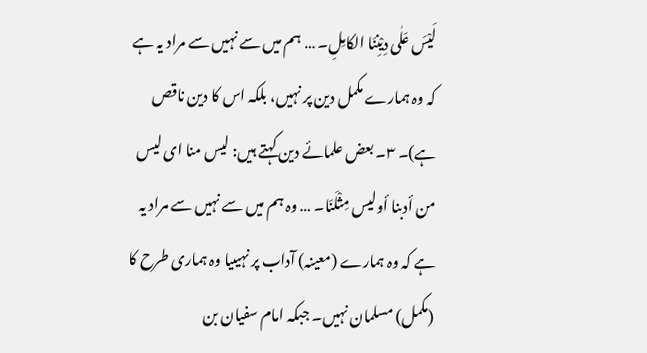لَیْسَ عَلٰی دِیْنِنَا الکامِلِ۔ … ہم میں سے نہیں سے مراد یہ ہے کہ وہ ہمارے مکمل دین پر نہیں، بلکہ اس کا دین ناقص ہے)۔ ۳۔ بعض علمائے دین کہتے ہیں: لیس منا ای لیس من أدبنا أولیس مِثْلَنَا۔ … وہ ہم میں سے نہیں سے مراد یہ ہے کہ وہ ہمارے (معینہ) آداب پر نہیںیا وہ ہماری طرح کا (مکمل) مسلمان نہیں۔ جبکہ امام سفیان بن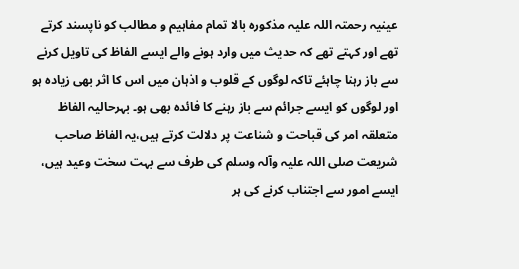عینیہ ‌رحمتہ ‌اللہ ‌علیہ ‌مذکورہ بالا تمام مفاہیم و مطالب کو ناپسند کرتے تھے اور کہتے تھے کہ حدیث میں وارد ہونے والے ایسے الفاظ کی تاویل کرنے سے باز رہنا چاہئے تاکہ لوگوں کے قلوب و اذہان میں اس کا اثر بھی زیادہ ہو اور لوگوں کو ایسے جرائم سے باز رہنے کا فائدہ بھی ہو۔ بہرحالیہ الفاظ متعلقہ امر کی قباحت و شناعت پر دلالت کرتے ہیں،یہ الفاظ صاحب شریعت ‌صلی ‌اللہ ‌علیہ ‌وآلہ ‌وسلم کی طرف سے بہت سخت وعید ہیں، ایسے امور سے اجتناب کرنے کی ہر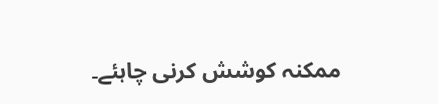ممکنہ کوشش کرنی چاہئے۔